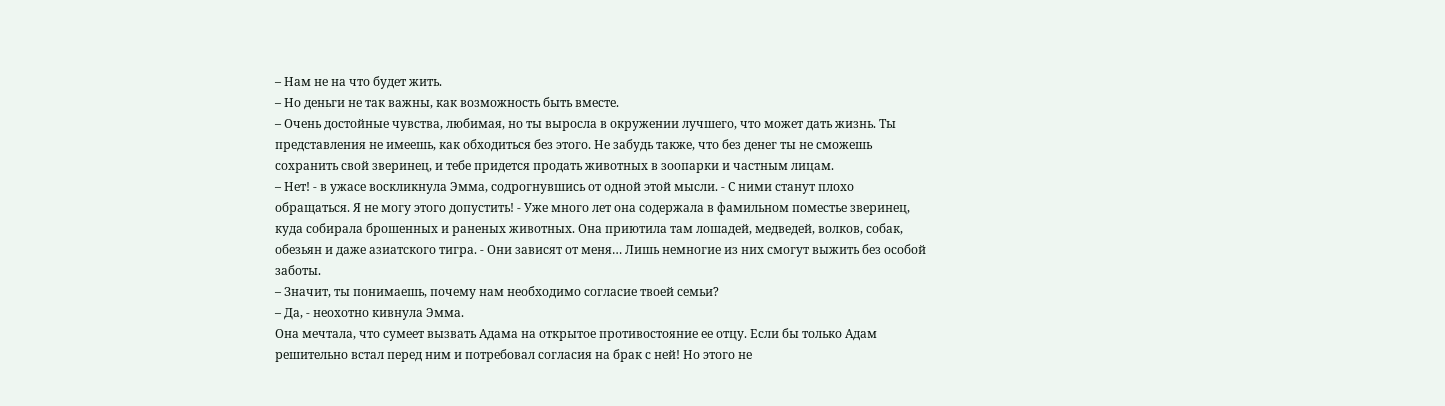– Нам не на что будет жить.
– Но деньги не так важны, как возможность быть вместе.
– Очень достойные чувства, любимая, но ты выросла в окружении лучшего, что может дать жизнь. Ты представления не имеешь, как обходиться без этого. Не забудь также, что без денег ты не сможешь сохранить свой зверинец, и тебе придется продать животных в зоопарки и частным лицам.
– Нет! - в ужасе воскликнула Эмма, содрогнувшись от одной этой мысли. - С ними станут плохо обращаться. Я не могу этого допустить! - Уже много лет она содержала в фамильном поместье зверинец, куда собирала брошенных и раненых животных. Она приютила там лошадей, медведей, волков, собак, обезьян и даже азиатского тигра. - Они зависят от меня… Лишь немногие из них смогут выжить без особой заботы.
– Значит, ты понимаешь, почему нам необходимо согласие твоей семьи?
– Да, - неохотно кивнула Эмма.
Она мечтала, что сумеет вызвать Адама на открытое противостояние ее отцу. Если бы только Адам решительно встал перед ним и потребовал согласия на брак с ней! Но этого не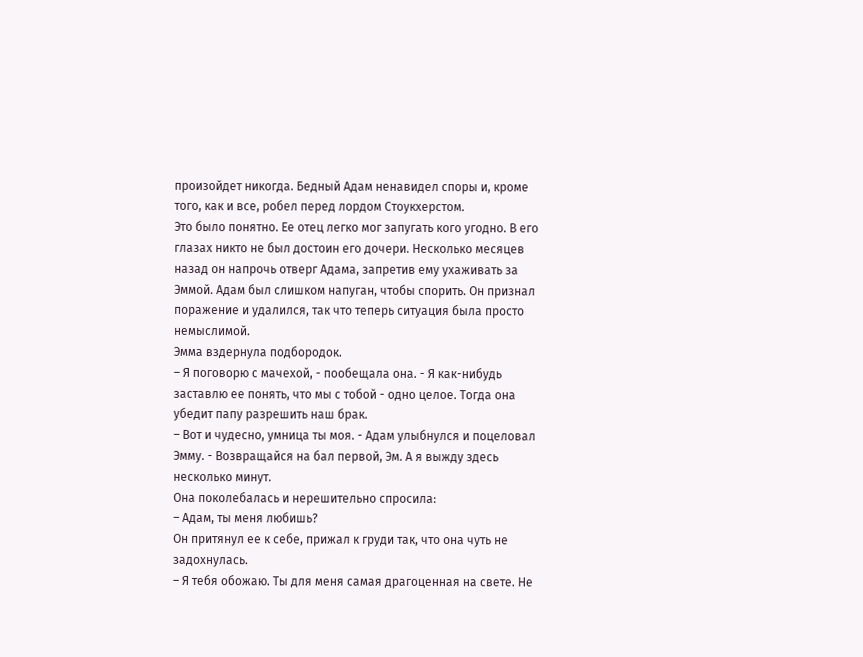произойдет никогда. Бедный Адам ненавидел споры и, кроме того, как и все, робел перед лордом Стоукхерстом.
Это было понятно. Ее отец легко мог запугать кого угодно. В его глазах никто не был достоин его дочери. Несколько месяцев назад он напрочь отверг Адама, запретив ему ухаживать за Эммой. Адам был слишком напуган, чтобы спорить. Он признал поражение и удалился, так что теперь ситуация была просто немыслимой.
Эмма вздернула подбородок.
– Я поговорю с мачехой, - пообещала она. - Я как-нибудь заставлю ее понять, что мы с тобой - одно целое. Тогда она убедит папу разрешить наш брак.
– Вот и чудесно, умница ты моя. - Адам улыбнулся и поцеловал Эмму. - Возвращайся на бал первой, Эм. А я выжду здесь несколько минут.
Она поколебалась и нерешительно спросила:
– Адам, ты меня любишь?
Он притянул ее к себе, прижал к груди так, что она чуть не задохнулась.
– Я тебя обожаю. Ты для меня самая драгоценная на свете. Не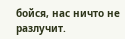бойся, нас ничто не разлучит.